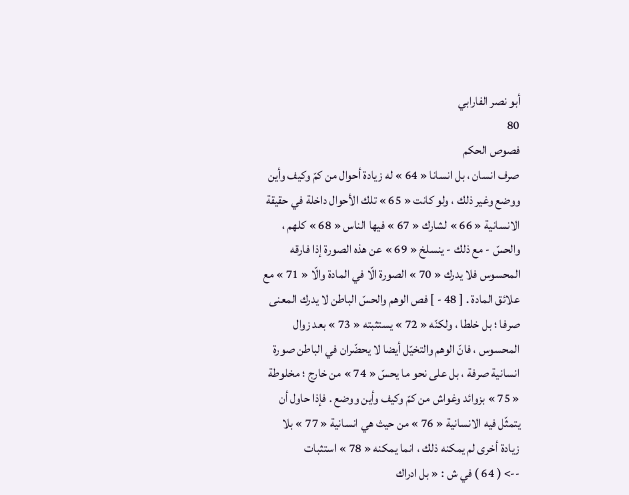أبو نصر الفارابي
80
فصوص الحكم
صرف انسان ، بل انسانا « 64 » له زيادة أحوال من كمّ وكيف وأين ووضع وغير ذلك ، ولو كانت « 65 » تلك الأحوال داخلة في حقيقة الانسانية « 66 » لشارك « 67 » فيها الناس « 68 » كلهم ، والحسّ - مع ذلك - ينسلخ « 69 » عن هذه الصورة إذا فارقه المحسوس فلا يدرك « 70 » الصورة الّا في المادة والّا « 71 » مع علائق المادة . [ 48 - ] فص الوهم والحسّ الباطن لا يدرك المعنى صرفا ؛ بل خلطا ، ولكنّه « 72 » يستثبته « 73 » بعد زوال المحسوس ، فانّ الوهم والتخيّل أيضا لا يحضّران في الباطن صورة انسانية صرفة ، بل على نحو ما يحسّ « 74 » من خارج ؛ مخلوطة « 75 » بزوائد وغواش من كمّ وكيف وأين ووضع . فإذا حاول أن يتمثّل فيه الانسانية « 76 » من حيث هي انسانية « 77 » بلا زيادة أخرى لم يمكنه ذلك ، انما يمكنه « 78 » استثبات
--> ( 64 ) في ش : « بل ادراك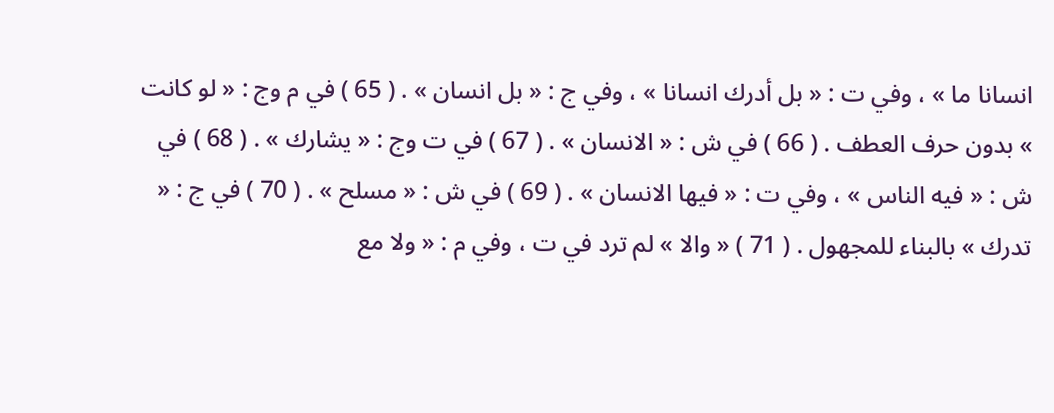انسانا ما » ، وفي ت : « بل أدرك انسانا » ، وفي ج : « بل انسان » . ( 65 ) في م وج : « لو كانت » بدون حرف العطف . ( 66 ) في ش : « الانسان » . ( 67 ) في ت وج : « يشارك » . ( 68 ) في ش : « فيه الناس » ، وفي ت : « فيها الانسان » . ( 69 ) في ش : « مسلح » . ( 70 ) في ج : « تدرك » بالبناء للمجهول . ( 71 ) « والا » لم ترد في ت ، وفي م : « ولا مع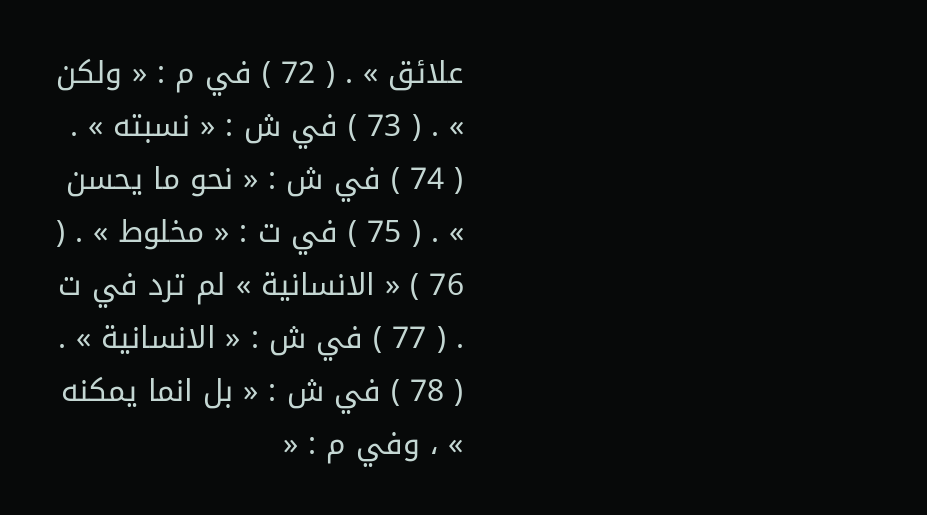علائق » . ( 72 ) في م : « ولكن » . ( 73 ) في ش : « نسبته » . ( 74 ) في ش : « نحو ما يحسن » . ( 75 ) في ت : « مخلوط » . ( 76 ) « الانسانية » لم ترد في ت . ( 77 ) في ش : « الانسانية » . ( 78 ) في ش : « بل انما يمكنه » ، وفي م : «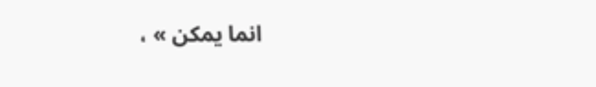انما يمكن » ،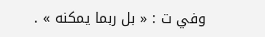وفي ت : « بل ربما يمكنه » .